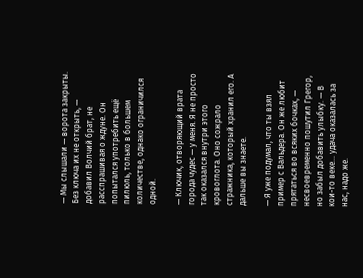— Мы слышали — ворота закрыты. Без ключа их не открыть, — добавил Волчий брат, не расспрашивая о ждуне. Он попытался употребить ещё пилюль, только в большем количестве, однако ограничился одной.

— Ключик, отворяющий врата города чудес — у меня. Я не просто так оказался внутри этого кровоглота. Оно сожрало стражника, который хранил его. А дальше вы знаете.

— Я уже подумал, что ты взял пример с Вальдера. Он же любит прятаться во всяких бочках, — несвоевременно пошутил Грегор, но забыл добавить улыбку. — В кои-то веке… удача оказалась за нас, надо же.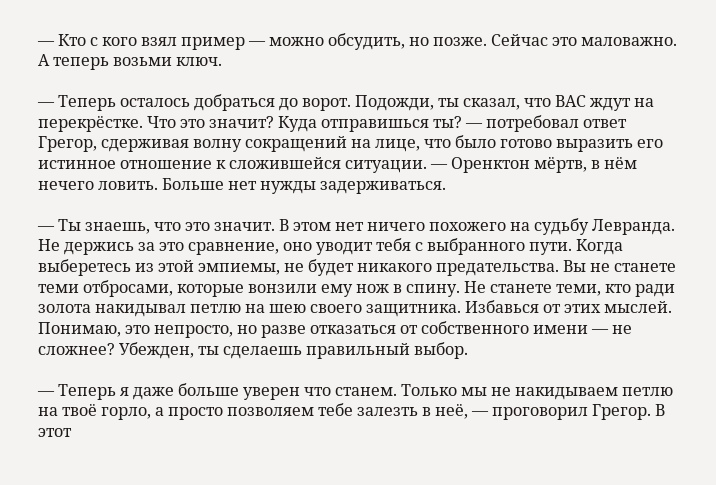— Кто с кого взял пример — можно обсудить, но позже. Сейчас это маловажно. А теперь возьми ключ.

— Теперь осталось добраться до ворот. Подожди, ты сказал, что ВАС ждут на перекрёстке. Что это значит? Куда отправишься ты? — потребовал ответ Грегор, сдерживая волну сокращений на лице, что было готово выразить его истинное отношение к сложившейся ситуации. — Оренктон мёртв, в нём нечего ловить. Больше нет нужды задерживаться.

— Ты знаешь, что это значит. В этом нет ничего похожего на судьбу Левранда. Не держись за это сравнение, оно уводит тебя с выбранного пути. Когда выберетесь из этой эмпиемы, не будет никакого предательства. Вы не станете теми отбросами, которые вонзили ему нож в спину. Не станете теми, кто ради золота накидывал петлю на шею своего защитника. Избавься от этих мыслей. Понимаю, это непросто, но разве отказаться от собственного имени — не сложнее? Убежден, ты сделаешь правильный выбор.

— Теперь я даже больше уверен что станем. Только мы не накидываем петлю на твоё горло, а просто позволяем тебе залезть в неё, — проговорил Грегор. В этот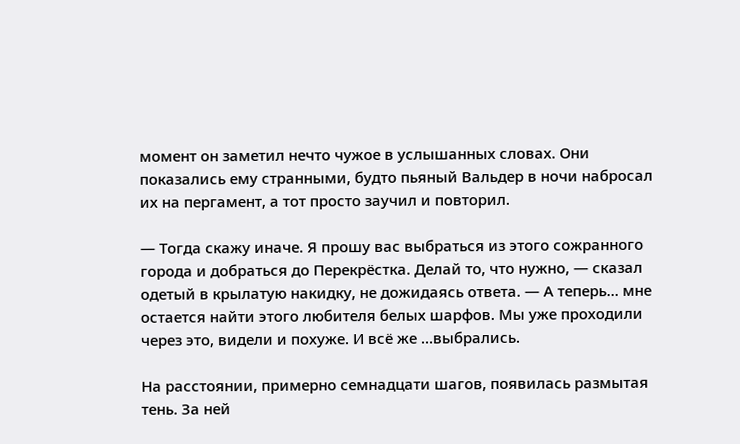момент он заметил нечто чужое в услышанных словах. Они показались ему странными, будто пьяный Вальдер в ночи набросал их на пергамент, а тот просто заучил и повторил.

— Тогда скажу иначе. Я прошу вас выбраться из этого сожранного города и добраться до Перекрёстка. Делай то, что нужно, — сказал одетый в крылатую накидку, не дожидаясь ответа. — А теперь… мне остается найти этого любителя белых шарфов. Мы уже проходили через это, видели и похуже. И всё же …выбрались.

На расстоянии, примерно семнадцати шагов, появилась размытая тень. За ней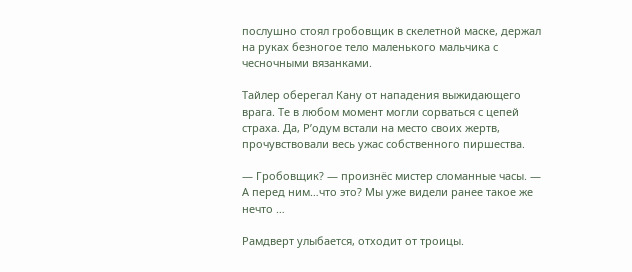послушно стоял гробовщик в скелетной маске, держал на руках безногое тело маленького мальчика с чесночными вязанками.

Тайлер оберегал Кану от нападения выжидающего врага. Те в любом момент могли сорваться с цепей страха. Да, Р’одум встали на место своих жертв, прочувствовали весь ужас собственного пиршества.

— Гробовщик? — произнёс мистер сломанные часы. — А перед ним…что это? Мы уже видели ранее такое же нечто …

Рамдверт улыбается, отходит от троицы.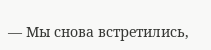— Мы снова встретились,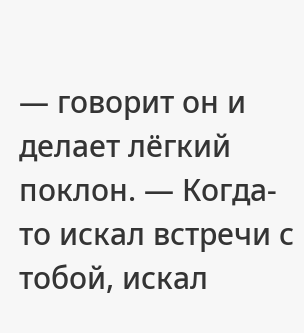— говорит он и делает лёгкий поклон. — Когда-то искал встречи с тобой, искал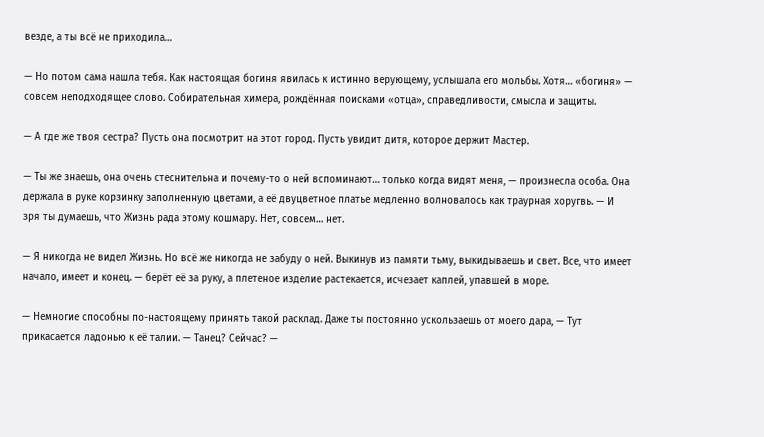везде, а ты всё не приходила…

— Но потом сама нашла тебя. Как настоящая богиня явилась к истинно верующему, услышала его мольбы. Хотя… «богиня» — совсем неподходящее слово. Собирательная химера, рождённая поисками «отца», справедливости, смысла и защиты.

— А где же твоя сестра? Пусть она посмотрит на этот город. Пусть увидит дитя, которое держит Мастер.

— Ты же знаешь, она очень стеснительна и почему-то о ней вспоминают… только когда видят меня, — произнесла особа. Она держала в руке корзинку заполненную цветами, а её двуцветное платье медленно волновалось как траурная хоругвь. — И зря ты думаешь, что Жизнь рада этому кошмару. Нет, совсем… нет.

— Я никогда не видел Жизнь. Но всё же никогда не забуду о ней. Выкинув из памяти тьму, выкидываешь и свет. Все, что имеет начало, имеет и конец. — берёт её за руку, а плетеное изделие растекается, исчезает каплей, упавшей в море.

— Немногие способны по-настоящему принять такой расклад. Даже ты постоянно ускользаешь от моего дара, — Тут прикасается ладонью к её талии. — Танец? Сейчас? —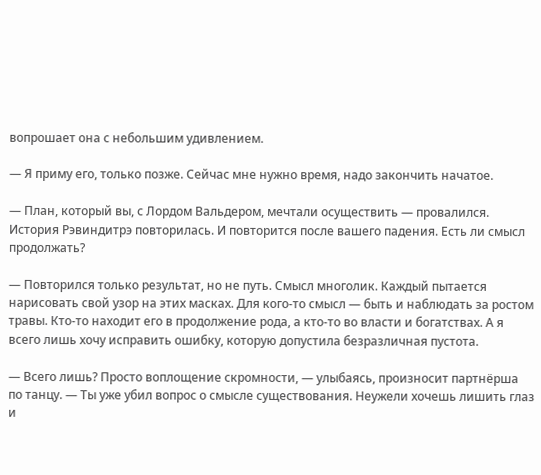вопрошает она с небольшим удивлением.

— Я приму его, только позже. Сейчас мне нужно время, надо закончить начатое.

— План, который вы, с Лордом Вальдером, мечтали осуществить — провалился. История Рэвиндитрэ повторилась. И повторится после вашего падения. Есть ли смысл продолжать?

— Повторился только результат, но не путь. Смысл многолик. Каждый пытается нарисовать свой узор на этих масках. Для кого-то смысл — быть и наблюдать за ростом травы. Кто-то находит его в продолжение рода, а кто-то во власти и богатствах. А я всего лишь хочу исправить ошибку, которую допустила безразличная пустота.

— Всего лишь? Просто воплощение скромности, — улыбаясь, произносит партнёрша по танцу. — Ты уже убил вопрос о смысле существования. Неужели хочешь лишить глаз и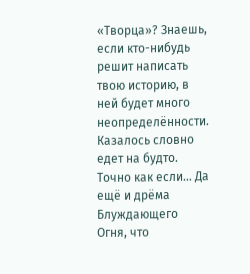«Творца»? Знаешь, если кто-нибудь решит написать твою историю, в ней будет много неопределённости. Казалось словно едет на будто. Точно как если… Да ещё и дрёма Блуждающего Огня, что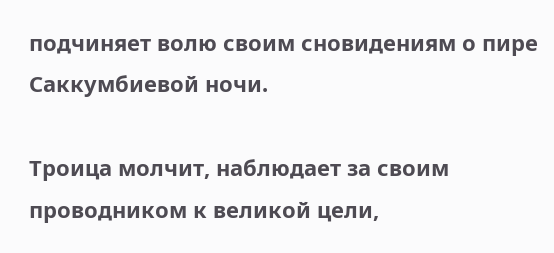подчиняет волю своим сновидениям о пире Саккумбиевой ночи.

Троица молчит, наблюдает за своим проводником к великой цели,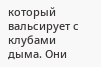который вальсирует с клубами дыма. Они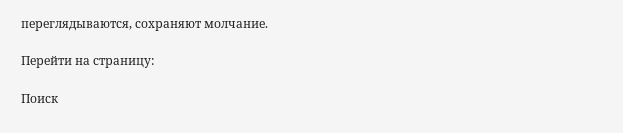переглядываются, сохраняют молчание.

Перейти на страницу:

Поиск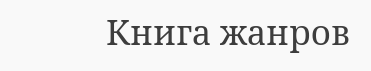Книга жанров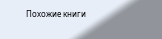Похожие книги